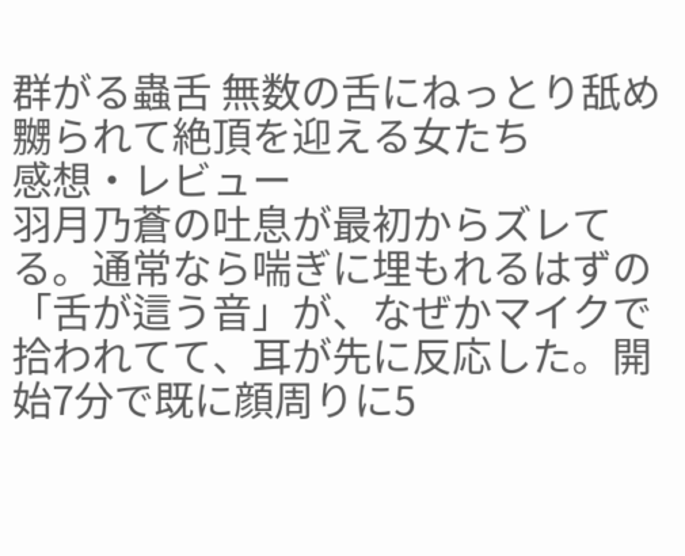群がる蟲舌 無数の舌にねっとり舐め嬲られて絶頂を迎える女たち
感想・レビュー
羽月乃蒼の吐息が最初からズレてる。通常なら喘ぎに埋もれるはずの「舌が這う音」が、なぜかマイクで拾われてて、耳が先に反応した。開始7分で既に顔周りに5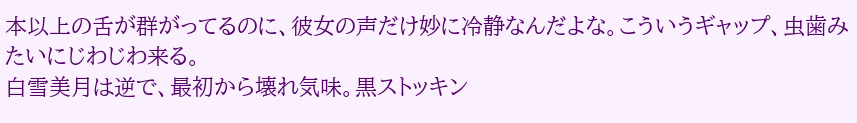本以上の舌が群がってるのに、彼女の声だけ妙に冷静なんだよな。こういうギャップ、虫歯みたいにじわじわ来る。
白雪美月は逆で、最初から壊れ気味。黒ストッキン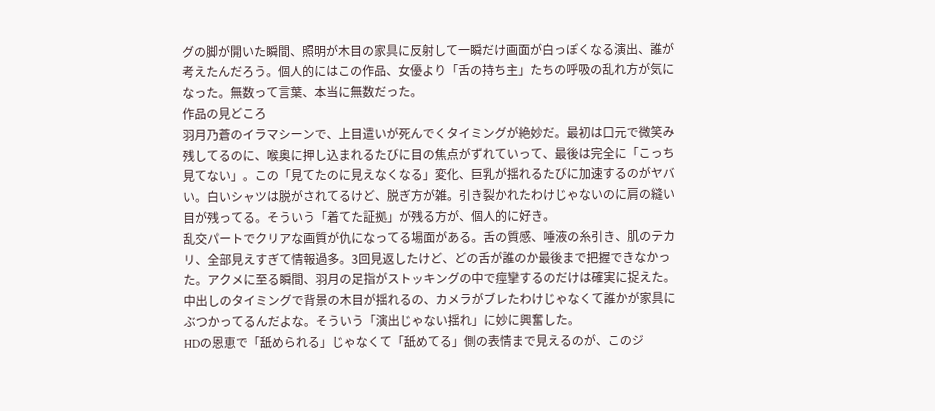グの脚が開いた瞬間、照明が木目の家具に反射して一瞬だけ画面が白っぽくなる演出、誰が考えたんだろう。個人的にはこの作品、女優より「舌の持ち主」たちの呼吸の乱れ方が気になった。無数って言葉、本当に無数だった。
作品の見どころ
羽月乃蒼のイラマシーンで、上目遣いが死んでくタイミングが絶妙だ。最初は口元で微笑み残してるのに、喉奥に押し込まれるたびに目の焦点がずれていって、最後は完全に「こっち見てない」。この「見てたのに見えなくなる」変化、巨乳が揺れるたびに加速するのがヤバい。白いシャツは脱がされてるけど、脱ぎ方が雑。引き裂かれたわけじゃないのに肩の縫い目が残ってる。そういう「着てた証拠」が残る方が、個人的に好き。
乱交パートでクリアな画質が仇になってる場面がある。舌の質感、唾液の糸引き、肌のテカリ、全部見えすぎて情報過多。3回見返したけど、どの舌が誰のか最後まで把握できなかった。アクメに至る瞬間、羽月の足指がストッキングの中で痙攣するのだけは確実に捉えた。中出しのタイミングで背景の木目が揺れるの、カメラがブレたわけじゃなくて誰かが家具にぶつかってるんだよな。そういう「演出じゃない揺れ」に妙に興奮した。
HDの恩恵で「舐められる」じゃなくて「舐めてる」側の表情まで見えるのが、このジ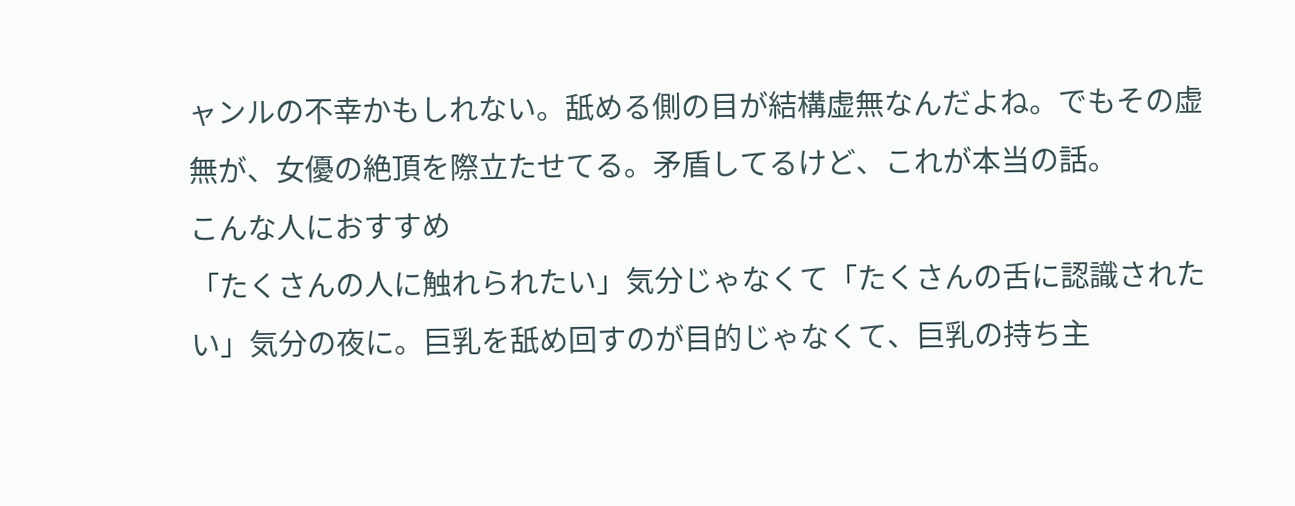ャンルの不幸かもしれない。舐める側の目が結構虚無なんだよね。でもその虚無が、女優の絶頂を際立たせてる。矛盾してるけど、これが本当の話。
こんな人におすすめ
「たくさんの人に触れられたい」気分じゃなくて「たくさんの舌に認識されたい」気分の夜に。巨乳を舐め回すのが目的じゃなくて、巨乳の持ち主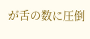が舌の数に圧倒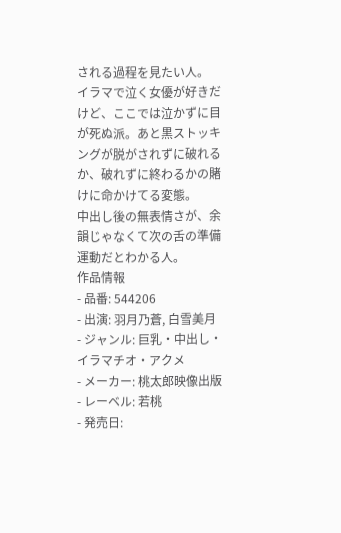される過程を見たい人。
イラマで泣く女優が好きだけど、ここでは泣かずに目が死ぬ派。あと黒ストッキングが脱がされずに破れるか、破れずに終わるかの賭けに命かけてる変態。
中出し後の無表情さが、余韻じゃなくて次の舌の準備運動だとわかる人。
作品情報
- 品番: 544206
- 出演: 羽月乃蒼, 白雪美月
- ジャンル: 巨乳・中出し・イラマチオ・アクメ
- メーカー: 桃太郎映像出版
- レーベル: 若桃
- 発売日: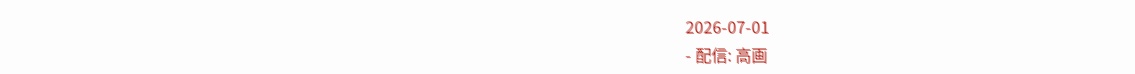2026-07-01
- 配信: 高画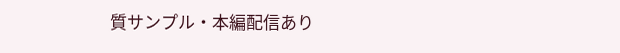質サンプル・本編配信あり